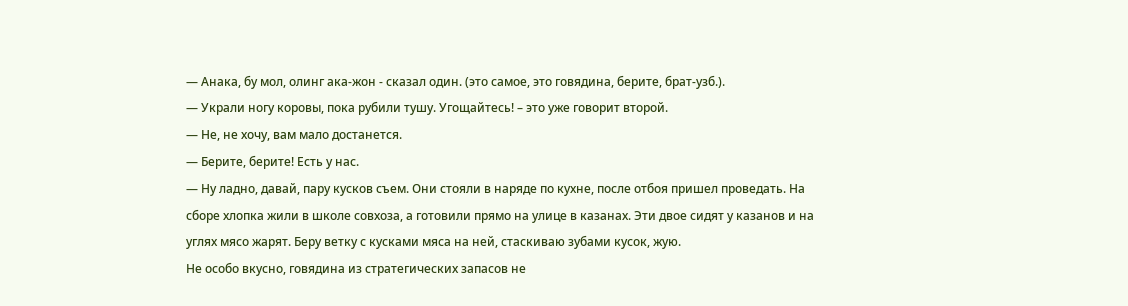— Анака, бу мол, олинг ака-жон - сказал один. (это самое, это говядина, берите, брат-узб.).
— Украли ногу коровы, пока рубили тушу. Угощайтесь! – это уже говорит второй.
— Не, не хочу, вам мало достанется.
— Берите, берите! Есть у нас.
— Ну ладно, давай, пару кусков съем. Они стояли в наряде по кухне, после отбоя пришел проведать. На сборе хлопка жили в школе совхоза, а готовили прямо на улице в казанах. Эти двое сидят у казанов и на углях мясо жарят. Беру ветку с кусками мяса на ней, стаскиваю зубами кусок, жую.
Не особо вкусно, говядина из стратегических запасов не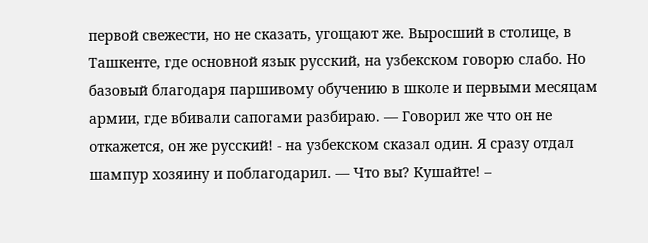первой свежести, но не сказать, угощают же. Выросший в столице, в Ташкенте, где основной язык русский, на узбекском говорю слабо. Но базовый благодаря паршивому обучению в школе и первыми месяцам армии, где вбивали сапогами разбираю. — Говорил же что он не откажется, он же русский! - на узбекском сказал один. Я сразу отдал шампур хозяину и поблагодарил. — Что вы? Кушайте! –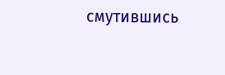смутившись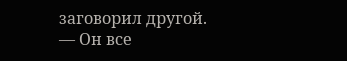заговорил другой.
— Он все